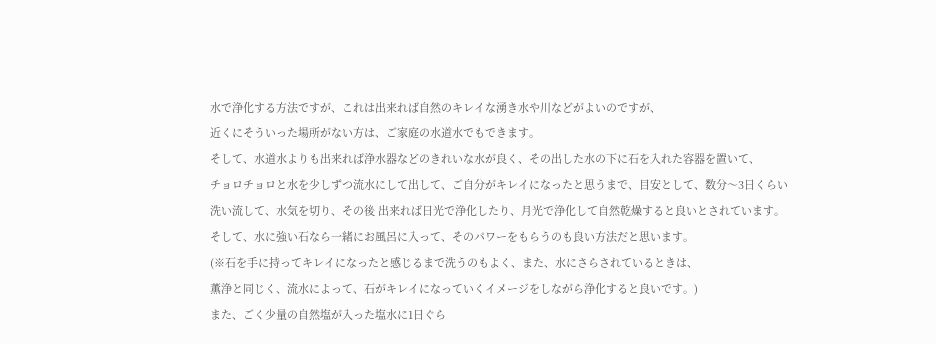水で浄化する方法ですが、これは出来れば自然のキレイな湧き水や川などがよいのですが、
近くにそういった場所がない方は、ご家庭の水道水でもできます。
そして、水道水よりも出来れば浄水器などのきれいな水が良く、その出した水の下に石を入れた容器を置いて、
チョロチョロと水を少しずつ流水にして出して、ご自分がキレイになったと思うまで、目安として、数分〜3日くらい
洗い流して、水気を切り、その後 出来れば日光で浄化したり、月光で浄化して自然乾燥すると良いとされています。
そして、水に強い石なら一緒にお風呂に入って、そのパワーをもらうのも良い方法だと思います。
(※石を手に持ってキレイになったと感じるまで洗うのもよく、また、水にさらされているときは、
薫浄と同じく、流水によって、石がキレイになっていくイメージをしながら浄化すると良いです。)
また、ごく少量の自然塩が入った塩水に1日ぐら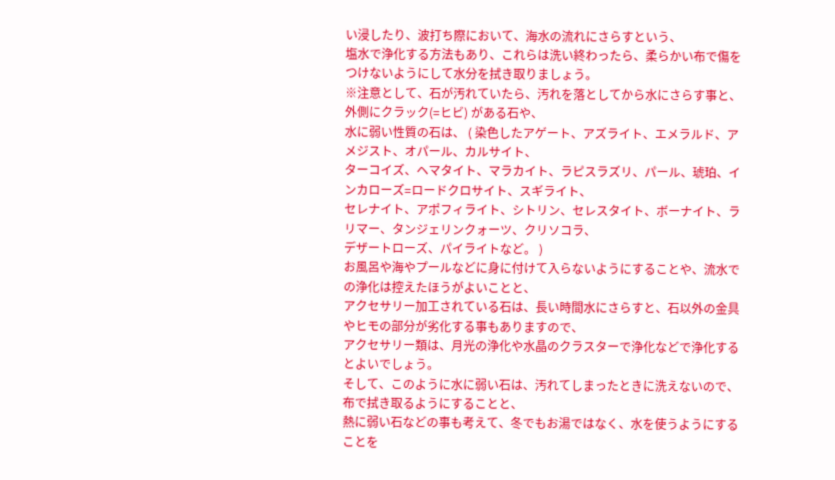い浸したり、波打ち際において、海水の流れにさらすという、
塩水で浄化する方法もあり、これらは洗い終わったら、柔らかい布で傷をつけないようにして水分を拭き取りましょう。
※注意として、石が汚れていたら、汚れを落としてから水にさらす事と、外側にクラック(=ヒビ) がある石や、
水に弱い性質の石は、 ( 染色したアゲート、アズライト、エメラルド、アメジスト、オパール、カルサイト、
ターコイズ、ヘマタイト、マラカイト、ラピスラズリ、パール、琥珀、インカローズ=ロードクロサイト、スギライト、
セレナイト、アポフィライト、シトリン、セレスタイト、ボーナイト、ラリマー、タンジェリンクォーツ、クリソコラ、
デザートローズ、パイライトなど。 )
お風呂や海やプールなどに身に付けて入らないようにすることや、流水での浄化は控えたほうがよいことと、
アクセサリー加工されている石は、長い時間水にさらすと、石以外の金具やヒモの部分が劣化する事もありますので、
アクセサリー類は、月光の浄化や水晶のクラスターで浄化などで浄化するとよいでしょう。
そして、このように水に弱い石は、汚れてしまったときに洗えないので、布で拭き取るようにすることと、
熱に弱い石などの事も考えて、冬でもお湯ではなく、水を使うようにすることを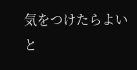気をつけたらよいと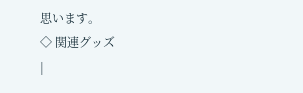思います。
◇ 関連グッズ
|